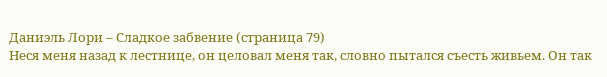Даниэль Лори – Сладкое забвение (страница 79)
Неся меня назад к лестнице, он целовал меня так, словно пытался съесть живьем. Он так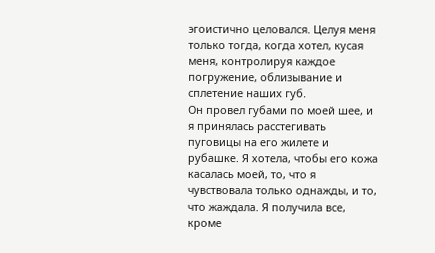эгоистично целовался. Целуя меня только тогда, когда хотел, кусая меня, контролируя каждое погружение, облизывание и сплетение наших губ.
Он провел губами по моей шее, и я принялась расстегивать пуговицы на его жилете и рубашке. Я хотела, чтобы его кожа касалась моей, то, что я чувствовала только однажды, и то, что жаждала. Я получила все, кроме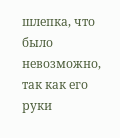шлепка, что было невозможно, так как его руки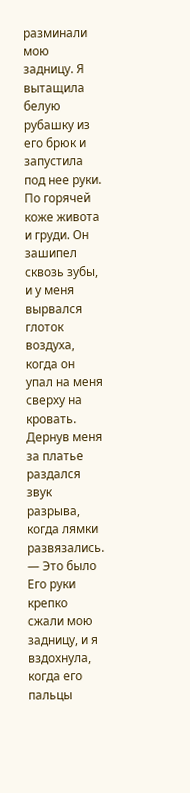разминали мою задницу. Я вытащила белую рубашку из его брюк и запустила под нее руки. По горячей коже живота и груди. Он зашипел сквозь зубы, и у меня вырвался глоток воздуха, когда он упал на меня сверху на кровать.
Дернув меня за платье раздался звук разрыва, когда лямки развязались.
— Это было
Его руки крепко сжали мою задницу, и я вздохнула, когда его пальцы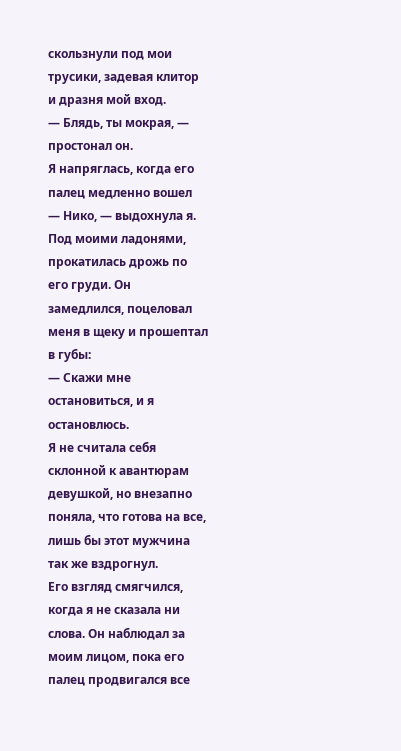скользнули под мои трусики, задевая клитор и дразня мой вход.
— Блядь, ты мокрая, — простонал он.
Я напряглась, когда его палец медленно вошел
— Нико, — выдохнула я.
Под моими ладонями, прокатилась дрожь по его груди. Он замедлился, поцеловал меня в щеку и прошептал в губы:
— Скажи мне остановиться, и я остановлюсь.
Я не считала себя склонной к авантюрам девушкой, но внезапно поняла, что готова на все, лишь бы этот мужчина так же вздрогнул.
Его взгляд смягчился, когда я не сказала ни слова. Он наблюдал за моим лицом, пока его палец продвигался все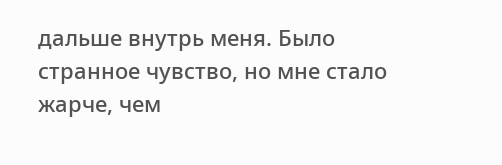дальше внутрь меня. Было странное чувство, но мне стало жарче, чем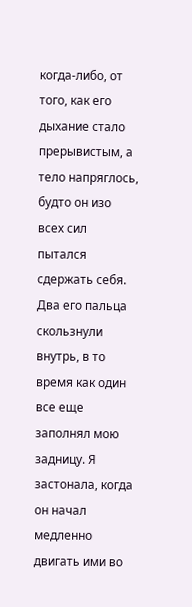когда-либо, от того, как его дыхание стало прерывистым, а тело напряглось, будто он изо всех сил пытался сдержать себя.
Два его пальца скользнули внутрь, в то время как один все еще заполнял мою задницу. Я застонала, когда он начал медленно двигать ими во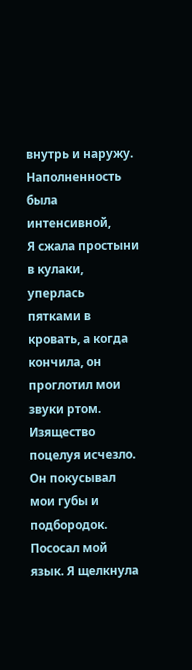внутрь и наружу. Наполненность была интенсивной,
Я сжала простыни в кулаки, уперлась пятками в кровать, а когда кончила, он проглотил мои звуки ртом. Изящество поцелуя исчезло. Он покусывал мои губы и подбородок. Пососал мой язык. Я щелкнула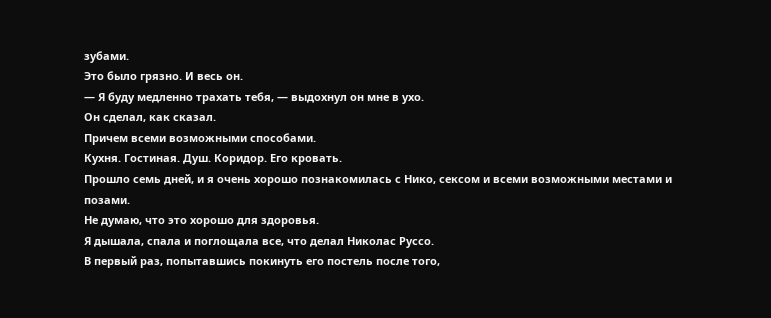зубами.
Это было грязно. И весь он.
— Я буду медленно трахать тебя, — выдохнул он мне в ухо.
Он сделал, как сказал.
Причем всеми возможными способами.
Кухня. Гостиная. Душ. Коридор. Его кровать.
Прошло семь дней, и я очень хорошо познакомилась с Нико, сексом и всеми возможными местами и позами.
Не думаю, что это хорошо для здоровья.
Я дышала, спала и поглощала все, что делал Николас Руссо.
В первый раз, попытавшись покинуть его постель после того,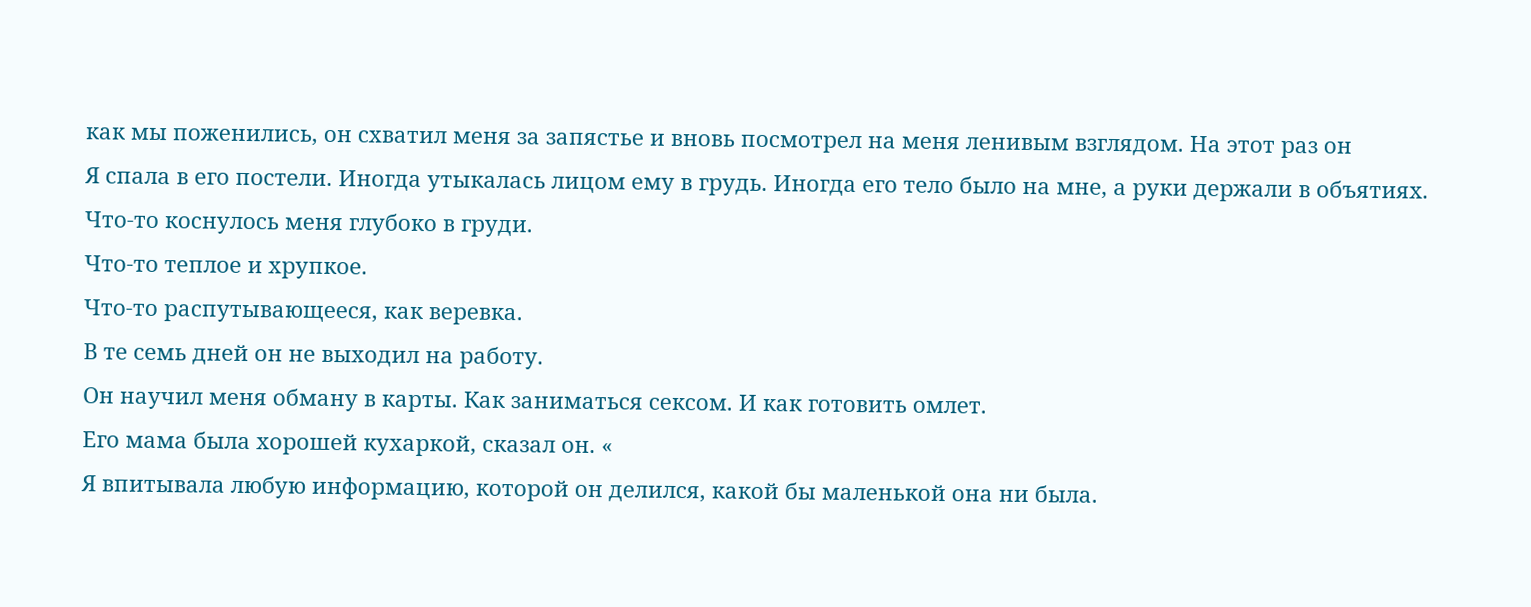как мы поженились, он схватил меня за запястье и вновь посмотрел на меня ленивым взглядом. На этот раз он
Я спала в его постели. Иногда утыкалась лицом ему в грудь. Иногда его тело было на мне, а руки держали в объятиях.
Что-то коснулось меня глубоко в груди.
Что-то теплое и хрупкое.
Что-то распутывающееся, как веревка.
В те семь дней он не выходил на работу.
Он научил меня обману в карты. Как заниматься сексом. И как готовить омлет.
Его мама была хорошей кухаркой, сказал он. «
Я впитывала любую информацию, которой он делился, какой бы маленькой она ни была.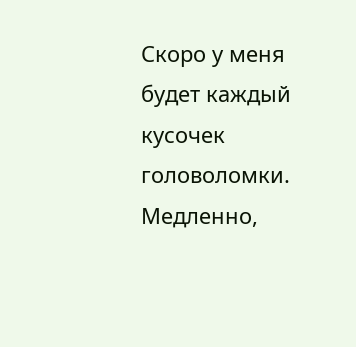Скоро у меня будет каждый кусочек головоломки.
Медленно,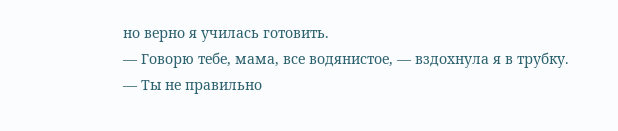но верно я училась готовить.
— Говорю тебе, мама, все водянистое, — вздохнула я в трубку.
— Ты не правильно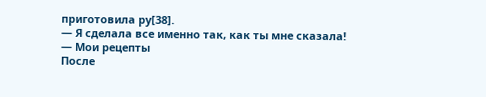приготовила ру[38].
— Я сделала все именно так, как ты мне сказала!
— Мои рецепты
После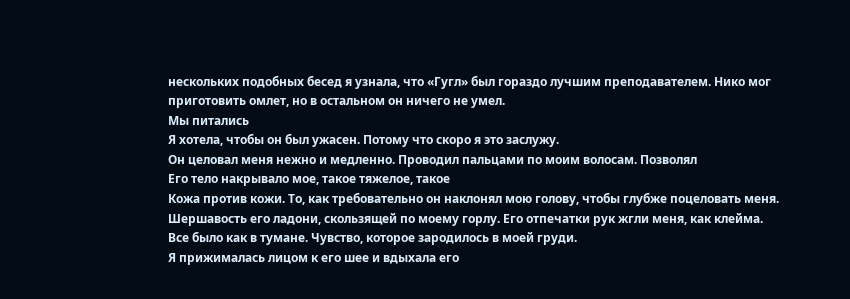нескольких подобных бесед я узнала, что «Гугл» был гораздо лучшим преподавателем. Нико мог приготовить омлет, но в остальном он ничего не умел.
Мы питались
Я хотела, чтобы он был ужасен. Потому что скоро я это заслужу.
Он целовал меня нежно и медленно. Проводил пальцами по моим волосам. Позволял
Его тело накрывало мое, такое тяжелое, такое
Кожа против кожи. То, как требовательно он наклонял мою голову, чтобы глубже поцеловать меня. Шершавость его ладони, скользящей по моему горлу. Его отпечатки рук жгли меня, как клейма.
Все было как в тумане. Чувство, которое зародилось в моей груди.
Я прижималась лицом к его шее и вдыхала его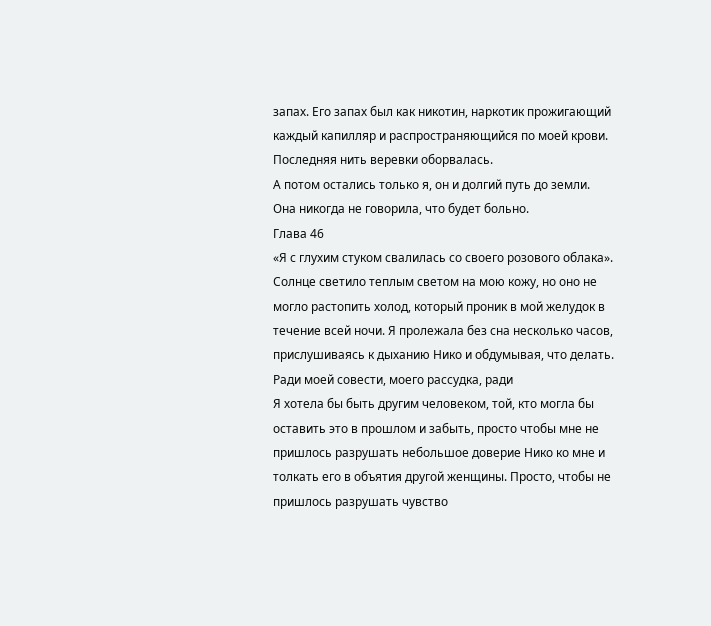запах. Его запах был как никотин, наркотик прожигающий каждый капилляр и распространяющийся по моей крови.
Последняя нить веревки оборвалась.
А потом остались только я, он и долгий путь до земли.
Она никогда не говорила, что будет больно.
Глава 46
«Я с глухим стуком свалилась со своего розового облака».
Солнце светило теплым светом на мою кожу, но оно не могло растопить холод, который проник в мой желудок в течение всей ночи. Я пролежала без сна несколько часов, прислушиваясь к дыханию Нико и обдумывая, что делать.
Ради моей совести, моего рассудка, ради
Я хотела бы быть другим человеком, той, кто могла бы оставить это в прошлом и забыть, просто чтобы мне не пришлось разрушать небольшое доверие Нико ко мне и толкать его в объятия другой женщины. Просто, чтобы не пришлось разрушать чувство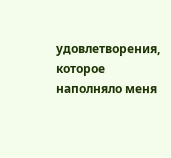удовлетворения, которое наполняло меня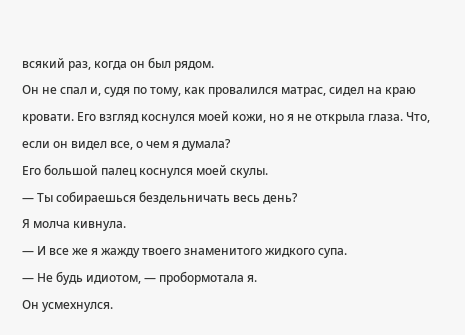всякий раз, когда он был рядом.
Он не спал и, судя по тому, как провалился матрас, сидел на краю кровати. Его взгляд коснулся моей кожи, но я не открыла глаза. Что, если он видел все, о чем я думала?
Его большой палец коснулся моей скулы.
— Ты собираешься бездельничать весь день?
Я молча кивнула.
— И все же я жажду твоего знаменитого жидкого супа.
— Не будь идиотом, — пробормотала я.
Он усмехнулся.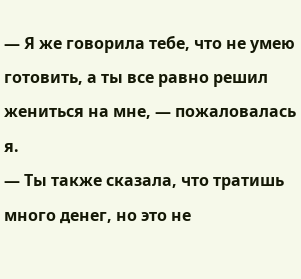— Я же говорила тебе, что не умею готовить, а ты все равно решил жениться на мне, — пожаловалась я.
— Ты также сказала, что тратишь много денег, но это не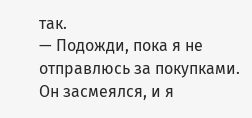так.
— Подожди, пока я не отправлюсь за покупками.
Он засмеялся, и я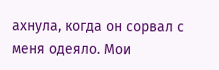ахнула, когда он сорвал с меня одеяло. Мои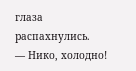глаза распахнулись.
— Нико, холодно!